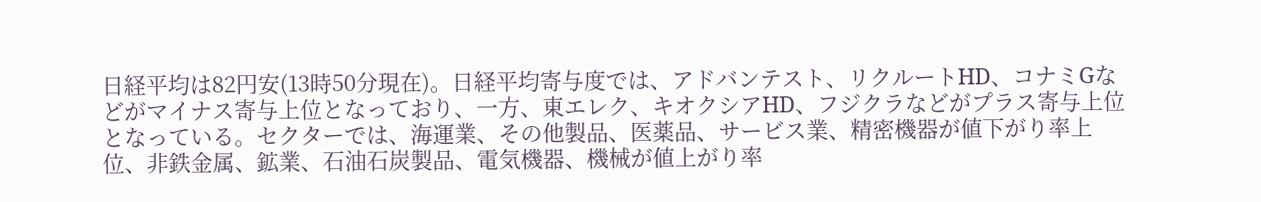日経平均は82円安(13時50分現在)。日経平均寄与度では、アドバンテスト、リクルートHD、コナミGなどがマイナス寄与上位となっており、一方、東エレク、キオクシアHD、フジクラなどがプラス寄与上位となっている。セクターでは、海運業、その他製品、医薬品、サービス業、精密機器が値下がり率上位、非鉄金属、鉱業、石油石炭製品、電気機器、機械が値上がり率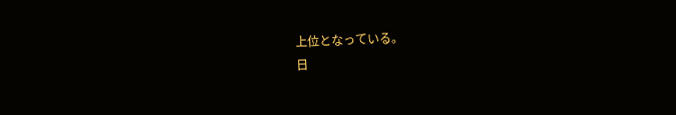上位となっている。
日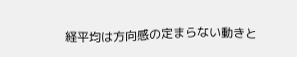経平均は方向感の定まらない動きと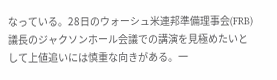なっている。28日のウォーシュ米連邦準備理事会(FRB)議長のジャクソンホール会議での講演を見極めたいとして上値追いには慎重な向きがある。一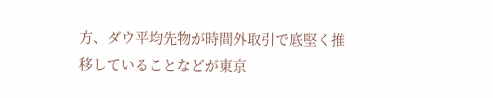方、ダウ平均先物が時間外取引で底堅く推移していることなどが東京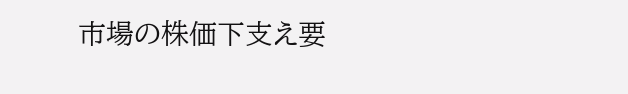市場の株価下支え要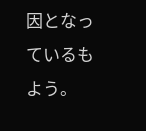因となっているもよう。